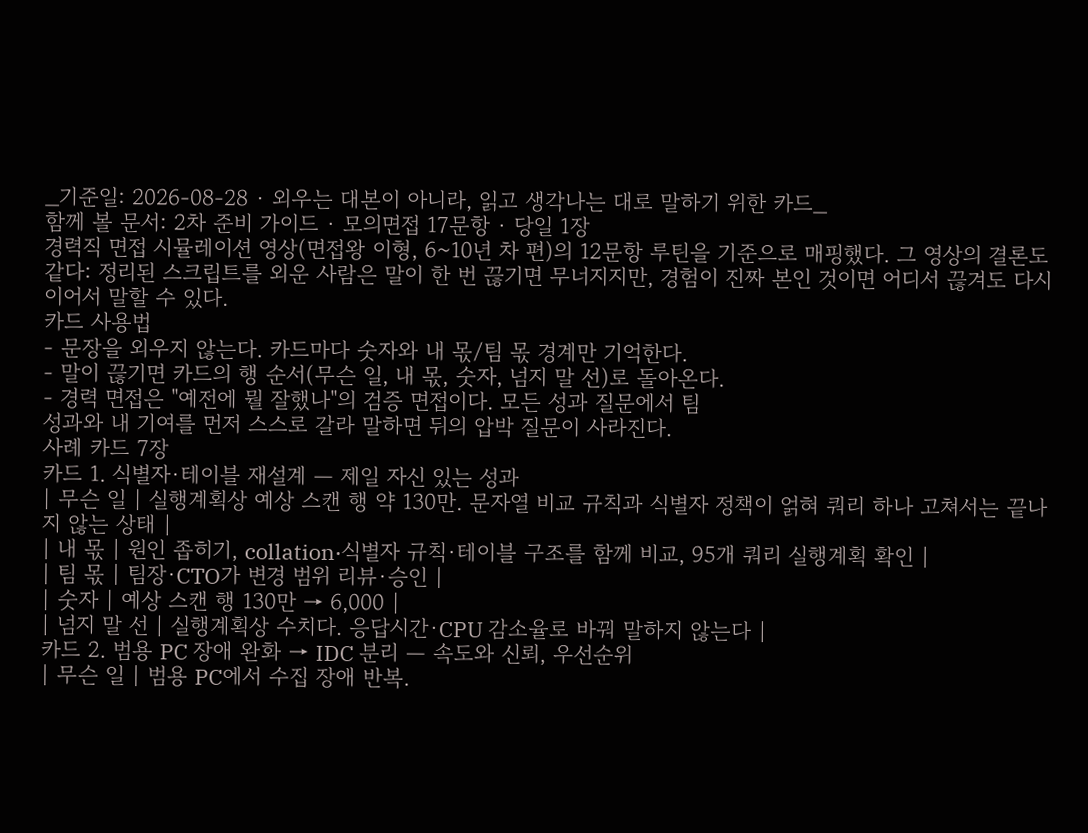_기준일: 2026-08-28 · 외우는 대본이 아니라, 읽고 생각나는 대로 말하기 위한 카드_
함께 볼 문서: 2차 준비 가이드 · 모의면접 17문항 · 당일 1장
경력직 면접 시뮬레이션 영상(면접왕 이형, 6~10년 차 편)의 12문항 루틴을 기준으로 매핑했다. 그 영상의 결론도 같다: 정리된 스크립트를 외운 사람은 말이 한 번 끊기면 무너지지만, 경험이 진짜 본인 것이면 어디서 끊겨도 다시 이어서 말할 수 있다.
카드 사용법
- 문장을 외우지 않는다. 카드마다 숫자와 내 몫/팀 몫 경계만 기억한다.
- 말이 끊기면 카드의 행 순서(무슨 일, 내 몫, 숫자, 넘지 말 선)로 돌아온다.
- 경력 면접은 "예전에 뭘 잘했나"의 검증 면접이다. 모든 성과 질문에서 팀
성과와 내 기여를 먼저 스스로 갈라 말하면 뒤의 압박 질문이 사라진다.
사례 카드 7장
카드 1. 식별자·테이블 재설계 — 제일 자신 있는 성과
| 무슨 일 | 실행계획상 예상 스캔 행 약 130만. 문자열 비교 규칙과 식별자 정책이 얽혀 쿼리 하나 고쳐서는 끝나지 않는 상태 |
| 내 몫 | 원인 좁히기, collation·식별자 규칙·테이블 구조를 함께 비교, 95개 쿼리 실행계획 확인 |
| 팀 몫 | 팀장·CTO가 변경 범위 리뷰·승인 |
| 숫자 | 예상 스캔 행 130만 → 6,000 |
| 넘지 말 선 | 실행계획상 수치다. 응답시간·CPU 감소율로 바꿔 말하지 않는다 |
카드 2. 범용 PC 장애 완화 → IDC 분리 — 속도와 신뢰, 우선순위
| 무슨 일 | 범용 PC에서 수집 장애 반복.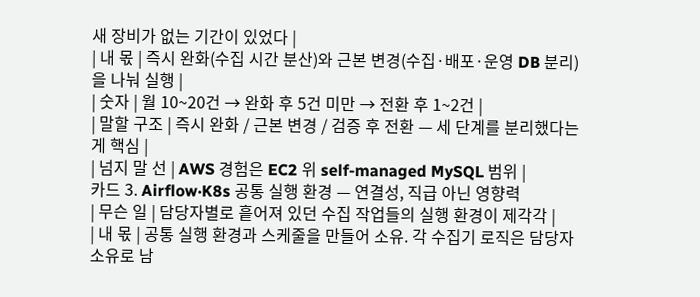새 장비가 없는 기간이 있었다 |
| 내 몫 | 즉시 완화(수집 시간 분산)와 근본 변경(수집·배포·운영 DB 분리)을 나눠 실행 |
| 숫자 | 월 10~20건 → 완화 후 5건 미만 → 전환 후 1~2건 |
| 말할 구조 | 즉시 완화 / 근본 변경 / 검증 후 전환 — 세 단계를 분리했다는 게 핵심 |
| 넘지 말 선 | AWS 경험은 EC2 위 self-managed MySQL 범위 |
카드 3. Airflow·K8s 공통 실행 환경 — 연결성, 직급 아닌 영향력
| 무슨 일 | 담당자별로 흩어져 있던 수집 작업들의 실행 환경이 제각각 |
| 내 몫 | 공통 실행 환경과 스케줄을 만들어 소유. 각 수집기 로직은 담당자 소유로 남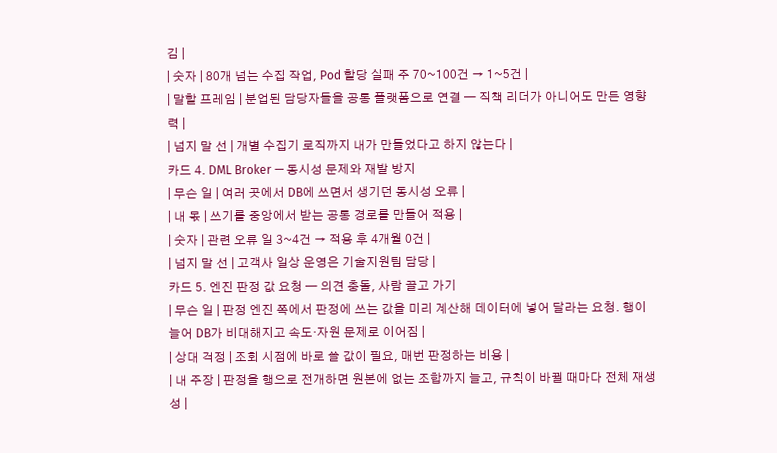김 |
| 숫자 | 80개 넘는 수집 작업, Pod 할당 실패 주 70~100건 → 1~5건 |
| 말할 프레임 | 분업된 담당자들을 공통 플랫폼으로 연결 — 직책 리더가 아니어도 만든 영향력 |
| 넘지 말 선 | 개별 수집기 로직까지 내가 만들었다고 하지 않는다 |
카드 4. DML Broker — 동시성 문제와 재발 방지
| 무슨 일 | 여러 곳에서 DB에 쓰면서 생기던 동시성 오류 |
| 내 몫 | 쓰기를 중앙에서 받는 공통 경로를 만들어 적용 |
| 숫자 | 관련 오류 일 3~4건 → 적용 후 4개월 0건 |
| 넘지 말 선 | 고객사 일상 운영은 기술지원팀 담당 |
카드 5. 엔진 판정 값 요청 — 의견 충돌, 사람 끌고 가기
| 무슨 일 | 판정 엔진 쪽에서 판정에 쓰는 값을 미리 계산해 데이터에 넣어 달라는 요청. 행이 늘어 DB가 비대해지고 속도·자원 문제로 이어짐 |
| 상대 걱정 | 조회 시점에 바로 쓸 값이 필요, 매번 판정하는 비용 |
| 내 주장 | 판정을 행으로 전개하면 원본에 없는 조합까지 늘고, 규칙이 바뀔 때마다 전체 재생성 |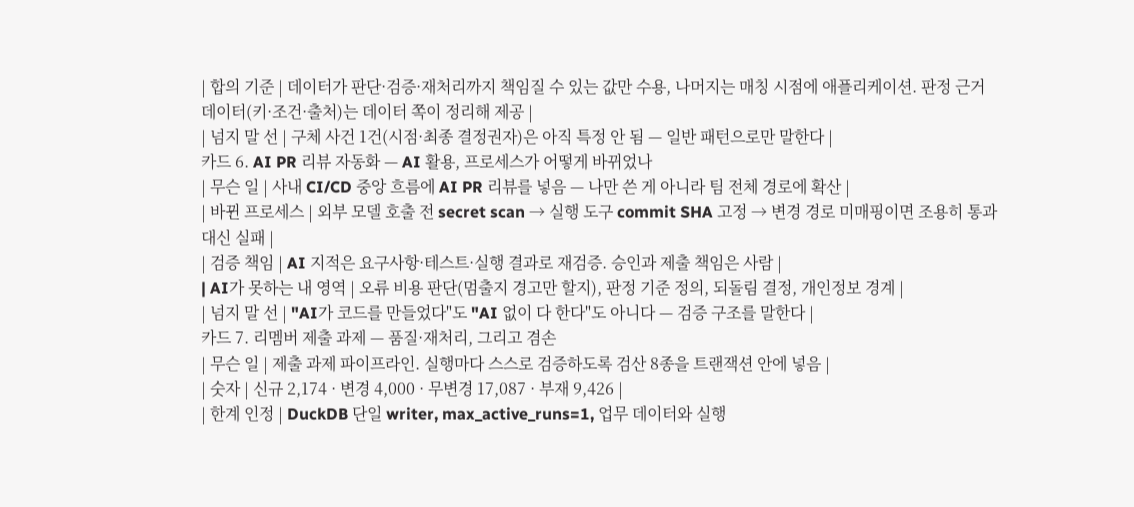| 합의 기준 | 데이터가 판단·검증·재처리까지 책임질 수 있는 값만 수용, 나머지는 매칭 시점에 애플리케이션. 판정 근거 데이터(키·조건·출처)는 데이터 쪽이 정리해 제공 |
| 넘지 말 선 | 구체 사건 1건(시점·최종 결정권자)은 아직 특정 안 됨 — 일반 패턴으로만 말한다 |
카드 6. AI PR 리뷰 자동화 — AI 활용, 프로세스가 어떻게 바뀌었나
| 무슨 일 | 사내 CI/CD 중앙 흐름에 AI PR 리뷰를 넣음 — 나만 쓴 게 아니라 팀 전체 경로에 확산 |
| 바뀐 프로세스 | 외부 모델 호출 전 secret scan → 실행 도구 commit SHA 고정 → 변경 경로 미매핑이면 조용히 통과 대신 실패 |
| 검증 책임 | AI 지적은 요구사항·테스트·실행 결과로 재검증. 승인과 제출 책임은 사람 |
| AI가 못하는 내 영역 | 오류 비용 판단(멈출지 경고만 할지), 판정 기준 정의, 되돌림 결정, 개인정보 경계 |
| 넘지 말 선 | "AI가 코드를 만들었다"도 "AI 없이 다 한다"도 아니다 — 검증 구조를 말한다 |
카드 7. 리멤버 제출 과제 — 품질·재처리, 그리고 겸손
| 무슨 일 | 제출 과제 파이프라인. 실행마다 스스로 검증하도록 검산 8종을 트랜잭션 안에 넣음 |
| 숫자 | 신규 2,174 · 변경 4,000 · 무변경 17,087 · 부재 9,426 |
| 한계 인정 | DuckDB 단일 writer, max_active_runs=1, 업무 데이터와 실행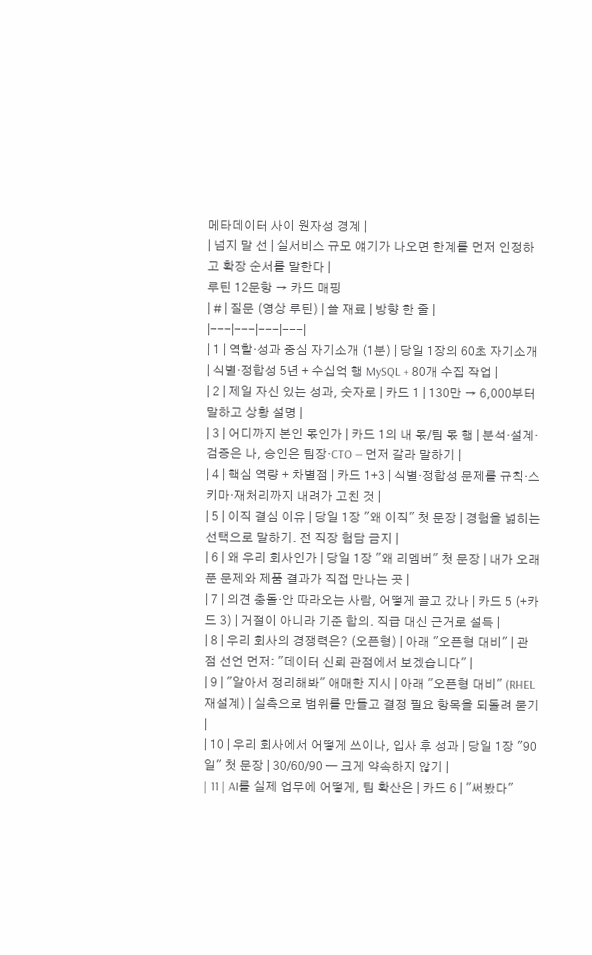메타데이터 사이 원자성 경계 |
| 넘지 말 선 | 실서비스 규모 얘기가 나오면 한계를 먼저 인정하고 확장 순서를 말한다 |
루틴 12문항 → 카드 매핑
| # | 질문 (영상 루틴) | 쓸 재료 | 방향 한 줄 |
|---|---|---|---|
| 1 | 역할·성과 중심 자기소개 (1분) | 당일 1장의 60초 자기소개 | 식별·정합성 5년 + 수십억 행 MySQL + 80개 수집 작업 |
| 2 | 제일 자신 있는 성과, 숫자로 | 카드 1 | 130만 → 6,000부터 말하고 상황 설명 |
| 3 | 어디까지 본인 몫인가 | 카드 1의 내 몫/팀 몫 행 | 분석·설계·검증은 나, 승인은 팀장·CTO — 먼저 갈라 말하기 |
| 4 | 핵심 역량 + 차별점 | 카드 1+3 | 식별·정합성 문제를 규칙·스키마·재처리까지 내려가 고친 것 |
| 5 | 이직 결심 이유 | 당일 1장 "왜 이직" 첫 문장 | 경험을 넓히는 선택으로 말하기. 전 직장 험담 금지 |
| 6 | 왜 우리 회사인가 | 당일 1장 "왜 리멤버" 첫 문장 | 내가 오래 푼 문제와 제품 결과가 직접 만나는 곳 |
| 7 | 의견 충돌·안 따라오는 사람, 어떻게 끌고 갔나 | 카드 5 (+카드 3) | 거절이 아니라 기준 합의. 직급 대신 근거로 설득 |
| 8 | 우리 회사의 경쟁력은? (오픈형) | 아래 "오픈형 대비" | 관점 선언 먼저: "데이터 신뢰 관점에서 보겠습니다" |
| 9 | "알아서 정리해봐" 애매한 지시 | 아래 "오픈형 대비" (RHEL 재설계) | 실측으로 범위를 만들고 결정 필요 항목을 되돌려 묻기 |
| 10 | 우리 회사에서 어떻게 쓰이나, 입사 후 성과 | 당일 1장 "90일" 첫 문장 | 30/60/90 — 크게 약속하지 않기 |
| 11 | AI를 실제 업무에 어떻게, 팀 확산은 | 카드 6 | "써봤다"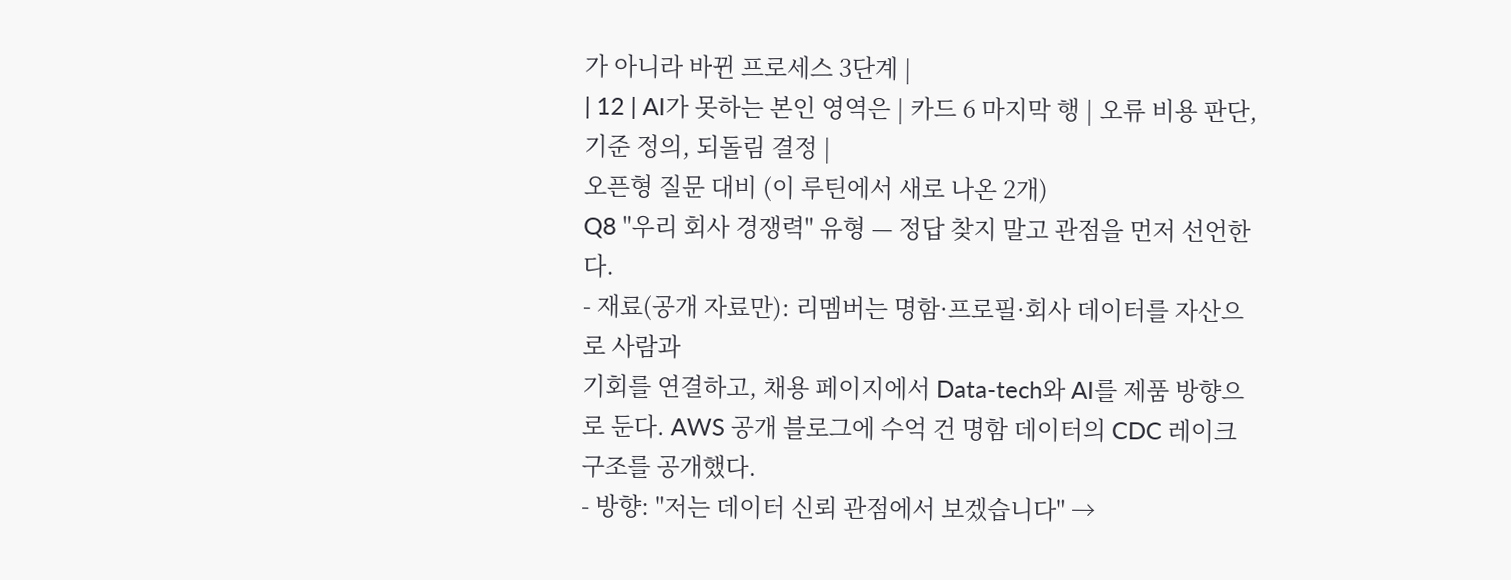가 아니라 바뀐 프로세스 3단계 |
| 12 | AI가 못하는 본인 영역은 | 카드 6 마지막 행 | 오류 비용 판단, 기준 정의, 되돌림 결정 |
오픈형 질문 대비 (이 루틴에서 새로 나온 2개)
Q8 "우리 회사 경쟁력" 유형 — 정답 찾지 말고 관점을 먼저 선언한다.
- 재료(공개 자료만): 리멤버는 명함·프로필·회사 데이터를 자산으로 사람과
기회를 연결하고, 채용 페이지에서 Data-tech와 AI를 제품 방향으로 둔다. AWS 공개 블로그에 수억 건 명함 데이터의 CDC 레이크 구조를 공개했다.
- 방향: "저는 데이터 신뢰 관점에서 보겠습니다" →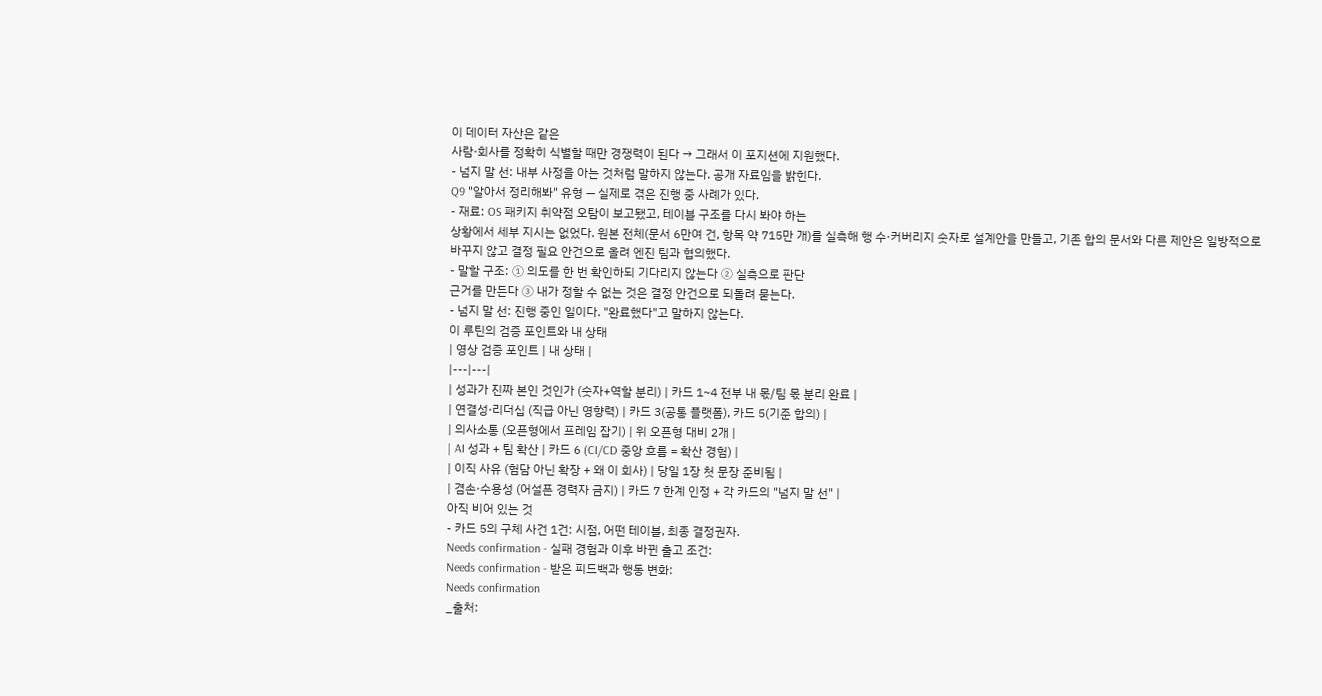이 데이터 자산은 같은
사람·회사를 정확히 식별할 때만 경쟁력이 된다 → 그래서 이 포지션에 지원했다.
- 넘지 말 선: 내부 사정을 아는 것처럼 말하지 않는다. 공개 자료임을 밝힌다.
Q9 "알아서 정리해봐" 유형 — 실제로 겪은 진행 중 사례가 있다.
- 재료: OS 패키지 취약점 오탐이 보고됐고, 테이블 구조를 다시 봐야 하는
상황에서 세부 지시는 없었다. 원본 전체(문서 6만여 건, 항목 약 715만 개)를 실측해 행 수·커버리지 숫자로 설계안을 만들고, 기존 합의 문서와 다른 제안은 일방적으로 바꾸지 않고 결정 필요 안건으로 올려 엔진 팀과 협의했다.
- 말할 구조: ① 의도를 한 번 확인하되 기다리지 않는다 ② 실측으로 판단
근거를 만든다 ③ 내가 정할 수 없는 것은 결정 안건으로 되돌려 묻는다.
- 넘지 말 선: 진행 중인 일이다. "완료했다"고 말하지 않는다.
이 루틴의 검증 포인트와 내 상태
| 영상 검증 포인트 | 내 상태 |
|---|---|
| 성과가 진짜 본인 것인가 (숫자+역할 분리) | 카드 1~4 전부 내 몫/팀 몫 분리 완료 |
| 연결성·리더십 (직급 아닌 영향력) | 카드 3(공통 플랫폼), 카드 5(기준 합의) |
| 의사소통 (오픈형에서 프레임 잡기) | 위 오픈형 대비 2개 |
| AI 성과 + 팀 확산 | 카드 6 (CI/CD 중앙 흐름 = 확산 경험) |
| 이직 사유 (험담 아닌 확장 + 왜 이 회사) | 당일 1장 첫 문장 준비됨 |
| 겸손·수용성 (어설픈 경력자 금지) | 카드 7 한계 인정 + 각 카드의 "넘지 말 선" |
아직 비어 있는 것
- 카드 5의 구체 사건 1건: 시점, 어떤 테이블, 최종 결정권자.
Needs confirmation - 실패 경험과 이후 바뀐 출고 조건:
Needs confirmation - 받은 피드백과 행동 변화:
Needs confirmation
_출처: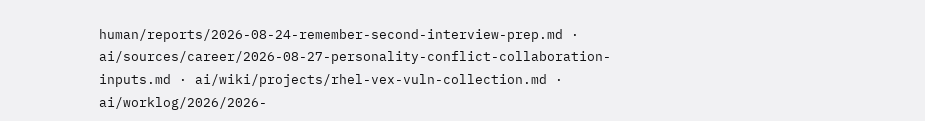human/reports/2026-08-24-remember-second-interview-prep.md · ai/sources/career/2026-08-27-personality-conflict-collaboration-inputs.md · ai/wiki/projects/rhel-vex-vuln-collection.md · ai/worklog/2026/2026-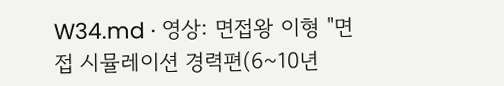W34.md · 영상: 면접왕 이형 "면접 시뮬레이션 경력편(6~10년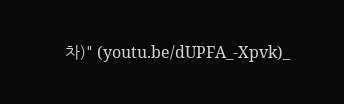차)" (youtu.be/dUPFA_-Xpvk)_